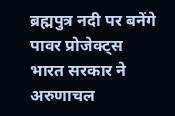ब्रह्मपुत्र नदी पर बनेंगे पावर प्रोजेक्ट्स
भारत सरकार ने अरुणाचल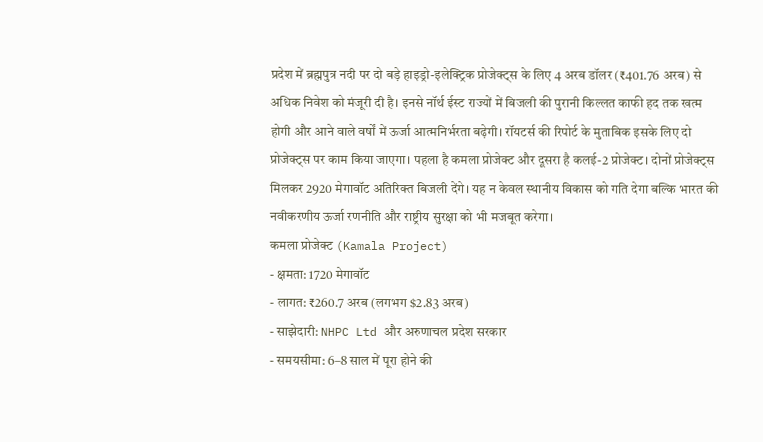प्रदेश में ब्रह्मपुत्र नदी पर दो बड़े हाइड्रो-इलेक्ट्रिक प्रोजेक्ट्स के लिए 4 अरब डॉलर (₹401.76 अरब) से अधिक निवेश को मंजूरी दी है। इनसे नॉर्थ ईस्ट राज्यों में बिजली की पुरानी किल्लत काफी हद तक खत्म होगी और आने वाले वर्षों में ऊर्जा आत्मनिर्भरता बढ़ेगी। रॉयटर्स की रिपोर्ट के मुताबिक इसके लिए दो प्रोजेक्ट्स पर काम किया जाएगा। पहला है कमला प्रोजेक्ट और दूसरा है कलई-2 प्रोजेक्ट। दोनों प्रोजेक्ट्स मिलकर 2920 मेगावॉट अतिरिक्त बिजली देंगे। यह न केवल स्थानीय विकास को गति देगा बल्कि भारत की नवीकरणीय ऊर्जा रणनीति और राष्ट्रीय सुरक्षा को भी मजबूत करेगा।
कमला प्रोजेक्ट (Kamala Project)
- क्षमता: 1720 मेगावॉट
- लागत: ₹260.7 अरब (लगभग $2.83 अरब)
- साझेदारी: NHPC Ltd और अरुणाचल प्रदेश सरकार
- समयसीमा: 6–8 साल में पूरा होने की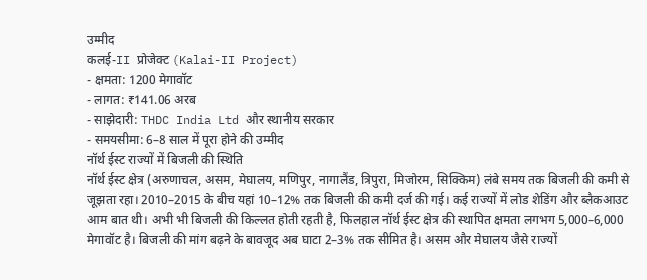उम्मीद
कलई-II प्रोजेक्ट (Kalai-II Project)
- क्षमता: 1200 मेगावॉट
- लागत: ₹141.06 अरब
- साझेदारी: THDC India Ltd और स्थानीय सरकार
- समयसीमा: 6–8 साल में पूरा होने की उम्मीद
नॉर्थ ईस्ट राज्यों में बिजली की स्थिति
नॉर्थ ईस्ट क्षेत्र (अरुणाचल, असम, मेघालय, मणिपुर, नागालैंड, त्रिपुरा, मिजोरम, सिक्किम) लंबे समय तक बिजली की कमी से जूझता रहा। 2010–2015 के बीच यहां 10–12% तक बिजली की कमी दर्ज की गई। कई राज्यों में लोड शेडिंग और ब्लैकआउट आम बात थी। अभी भी बिजली की किल्लत होती रहती है, फिलहाल नॉर्थ ईस्ट क्षेत्र की स्थापित क्षमता लगभग 5,000–6,000 मेगावॉट है। बिजली की मांग बढ़ने के बावजूद अब घाटा 2–3% तक सीमित है। असम और मेघालय जैसे राज्यों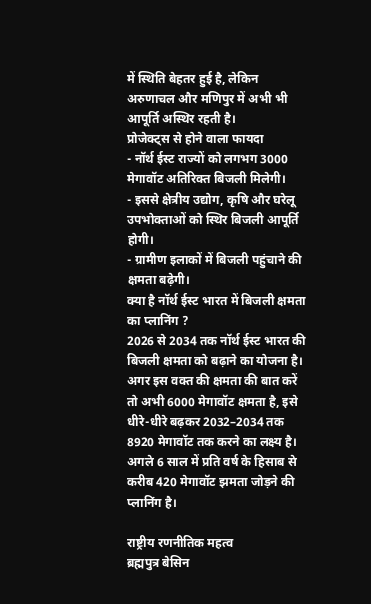में स्थिति बेहतर हुई है, लेकिन अरुणाचल और मणिपुर में अभी भी आपूर्ति अस्थिर रहती है।
प्रोजेक्ट्स से होने वाला फायदा
- नॉर्थ ईस्ट राज्यों को लगभग 3000 मेगावॉट अतिरिक्त बिजली मिलेगी।
- इससे क्षेत्रीय उद्योग, कृषि और घरेलू उपभोक्ताओं को स्थिर बिजली आपूर्ति होगी।
- ग्रामीण इलाकों में बिजली पहुंचाने की क्षमता बढ़ेगी।
क्या है नॉर्थ ईस्ट भारत में बिजली क्षमता का प्लानिंग ?
2026 से 2034 तक नॉर्थ ईस्ट भारत की बिजली क्षमता को बढ़ाने का योजना है। अगर इस वक्त की क्षमता की बात करें तो अभी 6000 मेगावॉट क्षमता है, इसे धीरे-धीरे बढ़कर 2032–2034 तक 8920 मेगावॉट तक करने का लक्ष्य है। अगले 6 साल में प्रति वर्ष के हिसाब से करीब 420 मेगावॉट झमता जोड़ने की प्लानिंग है।

राष्ट्रीय रणनीतिक महत्व
ब्रह्मपुत्र बेसिन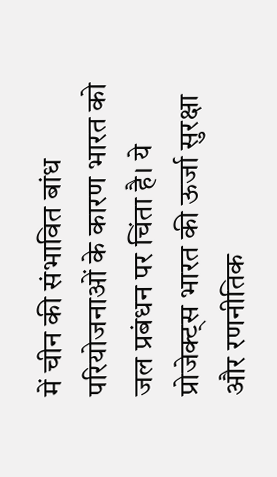में चीन की संभावित बांध परियोजनाओं के कारण भारत को जल प्रबंधन पर चिंता है। ये प्रोजेक्ट्स भारत की ऊर्जा सुरक्षा और रणनीतिक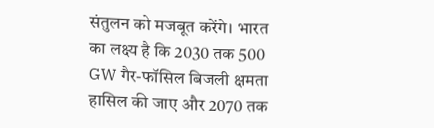संतुलन को मजबूत करेंगे। भारत का लक्ष्य है कि 2030 तक 500 GW गैर-फॉसिल बिजली क्षमता हासिल की जाए और 2070 तक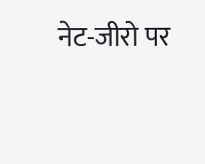नेट-जीरो पर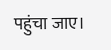पहुंचा जाए।